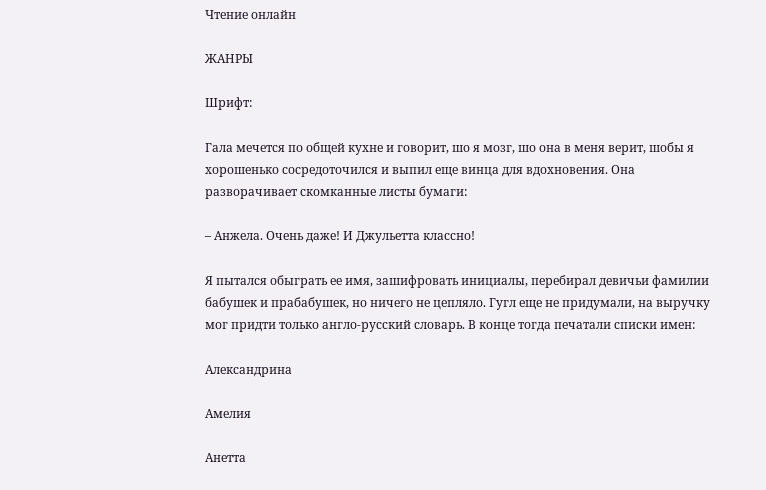Чтение онлайн

ЖАНРЫ

Шрифт:

Гала мечется по общей кухне и говорит, шо я мозг, шо она в меня верит, шобы я хорошенько сосредоточился и выпил еще винца для вдохновения. Она разворачивает скомканные листы бумаги:

– Анжела. Очень даже! И Джульетта классно!

Я пытался обыграть ее имя, зашифровать инициалы, перебирал девичьи фамилии бабушек и прабабушек, но ничего не цепляло. Гугл еще не придумали, на выручку мог придти только англо-русский словарь. В конце тогда печатали списки имен:

Александрина

Амелия

Анетта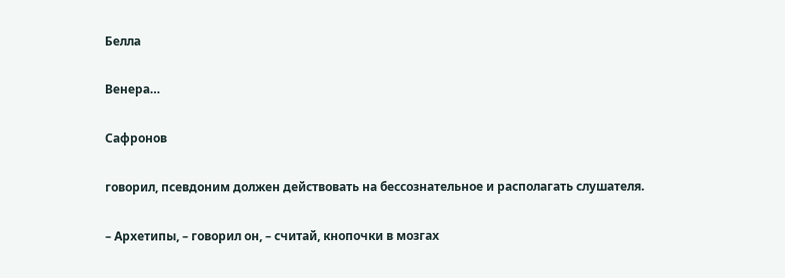Белла

Венера…

Сафронов

говорил, псевдоним должен действовать на бессознательное и располагать слушателя.

– Архетипы, – говорил он, – считай, кнопочки в мозгах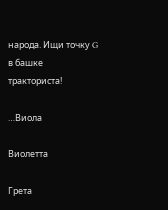народа. Ищи точку G в башке тракториста!

…Виола

Виолетта

Грета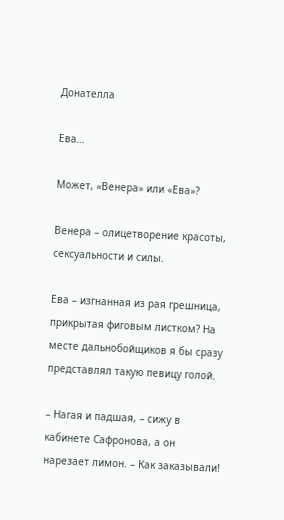Донателла

Ева…

Может, «Венера» или «Ева»?

Венера – олицетворение красоты, сексуальности и силы.

Ева – изгнанная из рая грешница, прикрытая фиговым листком? На месте дальнобойщиков я бы сразу представлял такую певицу голой.

– Нагая и падшая, – сижу в кабинете Сафронова, а он нарезает лимон. – Как заказывали!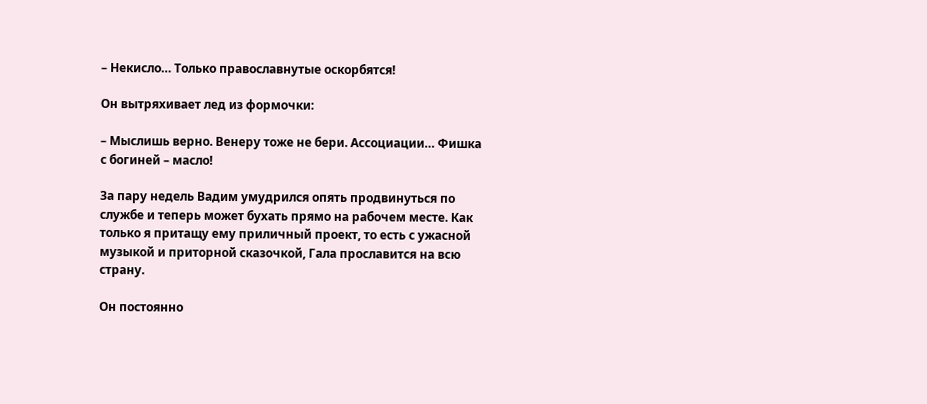– Некисло… Только православнутые оскорбятся!

Он вытряхивает лед из формочки:

– Мыслишь верно. Венеру тоже не бери. Ассоциации… Фишка с богиней – масло!

За пару недель Вадим умудрился опять продвинуться по службе и теперь может бухать прямо на рабочем месте. Как только я притащу ему приличный проект, то есть с ужасной музыкой и приторной сказочкой, Гала прославится на всю страну.

Он постоянно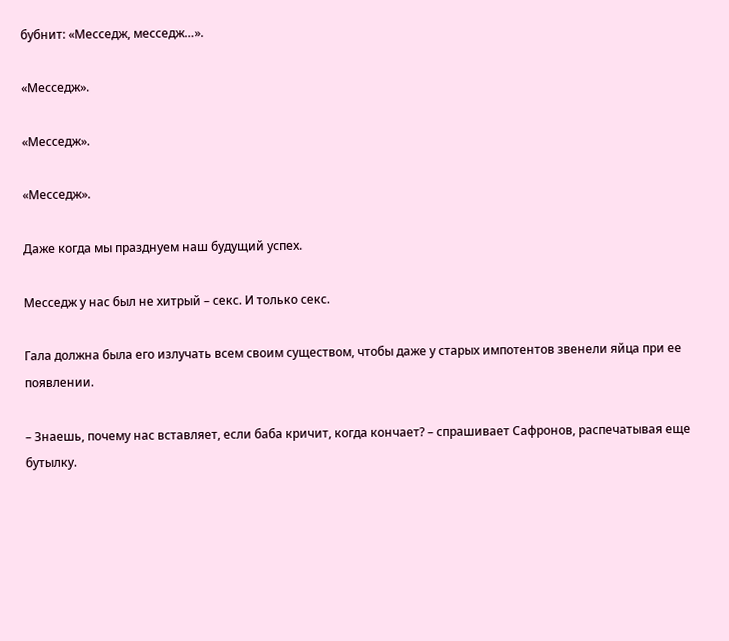бубнит: «Месседж, месседж…».

«Месседж».

«Месседж».

«Месседж».

Даже когда мы празднуем наш будущий успех.

Месседж у нас был не хитрый – секс. И только секс.

Гала должна была его излучать всем своим существом, чтобы даже у старых импотентов звенели яйца при ее появлении.

– Знаешь, почему нас вставляет, если баба кричит, когда кончает? – спрашивает Сафронов, распечатывая еще бутылку.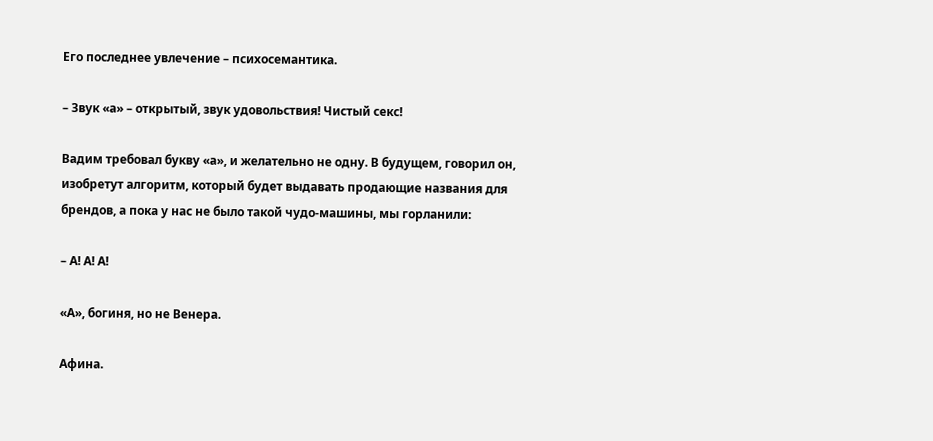Его последнее увлечение – психосемантика.

– Звук «а» – открытый, звук удовольствия! Чистый секс!

Вадим требовал букву «а», и желательно не одну. В будущем, говорил он, изобретут алгоритм, который будет выдавать продающие названия для брендов, а пока у нас не было такой чудо-машины, мы горланили:

– А! А! А!

«А», богиня, но не Венера.

Афина.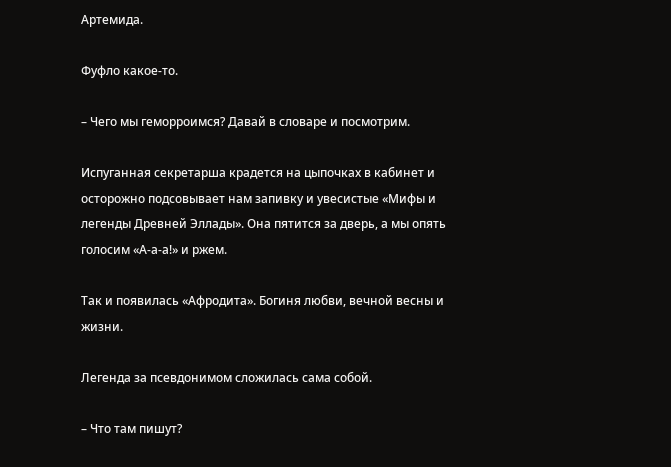Артемида.

Фуфло какое-то.

– Чего мы геморроимся? Давай в словаре и посмотрим.

Испуганная секретарша крадется на цыпочках в кабинет и осторожно подсовывает нам запивку и увесистые «Мифы и легенды Древней Эллады». Она пятится за дверь, а мы опять голосим «А-а-а!» и ржем.

Так и появилась «Афродита». Богиня любви, вечной весны и жизни.

Легенда за псевдонимом сложилась сама собой.

– Что там пишут?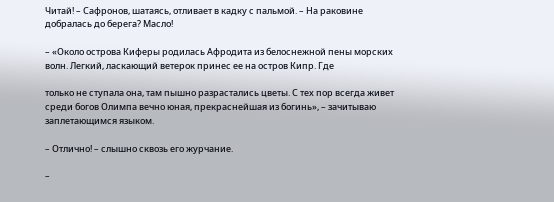Читай! – Сафронов, шатаясь, отливает в кадку с пальмой. – На раковине добралась до берега? Масло!

– «Около острова Киферы родилась Афродита из белоснежной пены морских волн. Легкий, ласкающий ветерок принес ее на остров Кипр. Где

только не ступала она, там пышно разрастались цветы. С тех пор всегда живет среди богов Олимпа вечно юная, прекраснейшая из богинь», – зачитываю заплетающимся языком.

– Отлично! – слышно сквозь его журчание.

–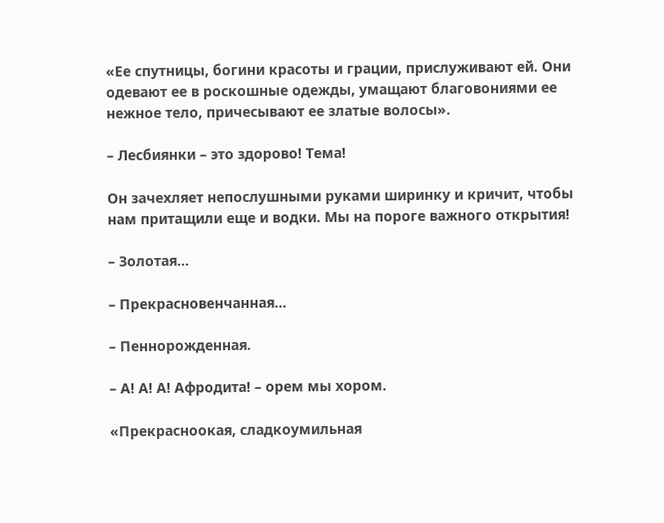«Ее спутницы, богини красоты и грации, прислуживают ей. Они одевают ее в роскошные одежды, умащают благовониями ее нежное тело, причесывают ее златые волосы».

– Лесбиянки – это здорово! Тема!

Он зачехляет непослушными руками ширинку и кричит, чтобы нам притащили еще и водки. Мы на пороге важного открытия!

– Золотая…

– Прекрасновенчанная…

– Пеннорожденная.

– А! А! А! Афродита! – орем мы хором.

«Прекрасноокая, сладкоумильная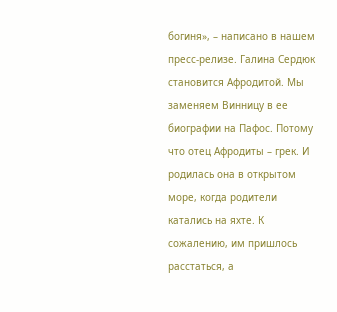богиня», – написано в нашем пресс-релизе. Галина Сердюк становится Афродитой. Мы заменяем Винницу в ее биографии на Пафос. Потому что отец Афродиты – грек. И родилась она в открытом море, когда родители катались на яхте. К сожалению, им пришлось расстаться, а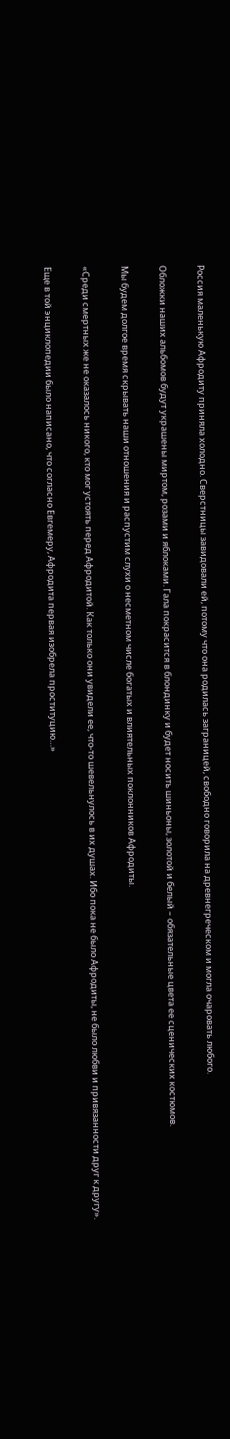Россия маленькую Афродиту приняла холодно. Сверстницы завидовали ей, потому что она родилась заграницей, свободно говорила на древнегреческом и могла очаровать любого.

Обложки наших альбомов будут украшены миртом, розами и яблоками. Гала покрасится в блондинку и будет носить шиньоны, золотой и белый – обязательные цвета ее сценических костюмов.

Мы будем долгое время скрывать наши отношения и распустим слухи о несметном числе богатых и влиятельных поклонников Афродиты.

«Среди смертных же не оказалось никого, кто мог устоять перед Афродитой. Как только они увидели ее, что-то шевельнулось в их душах. Ибо пока не было Афродиты, не было любви и привязанности друг к другу».

Еще в той энциклопедии было написано, что согласно Евгемеру, Афродита первая изобрела проституцию…»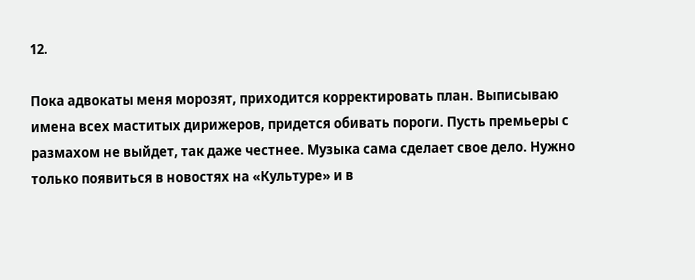12.

Пока адвокаты меня морозят, приходится корректировать план. Выписываю имена всех маститых дирижеров, придется обивать пороги. Пусть премьеры с размахом не выйдет, так даже честнее. Музыка сама сделает свое дело. Нужно только появиться в новостях на «Культуре» и в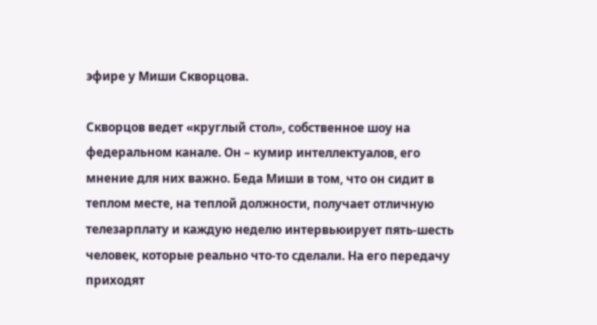эфире у Миши Скворцова.

Скворцов ведет «круглый стол», собственное шоу на федеральном канале. Он – кумир интеллектуалов, его мнение для них важно. Беда Миши в том, что он сидит в теплом месте, на теплой должности, получает отличную телезарплату и каждую неделю интервьюирует пять-шесть человек, которые реально что-то сделали. На его передачу приходят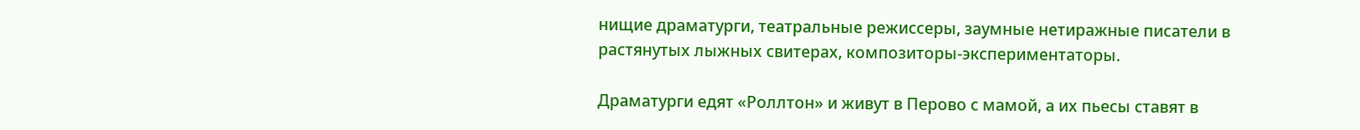нищие драматурги, театральные режиссеры, заумные нетиражные писатели в растянутых лыжных свитерах, композиторы-экспериментаторы.

Драматурги едят «Роллтон» и живут в Перово с мамой, а их пьесы ставят в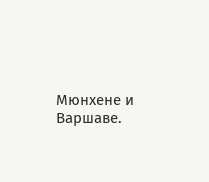Мюнхене и Варшаве.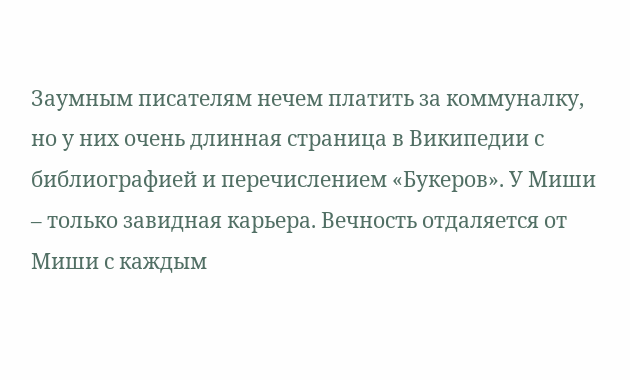Заумным писателям нечем платить за коммуналку, но у них очень длинная страница в Википедии с библиографией и перечислением «Букеров». У Миши – только завидная карьера. Вечность отдаляется от Миши с каждым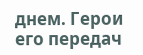днем. Герои его передач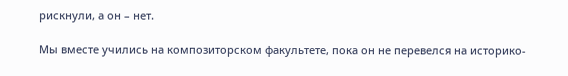рискнули, а он – нет.

Мы вместе учились на композиторском факультете, пока он не перевелся на историко-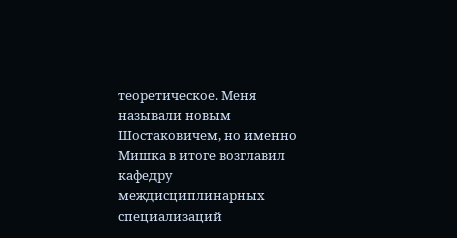теоретическое. Меня называли новым Шостаковичем, но именно Мишка в итоге возглавил кафедру междисциплинарных специализаций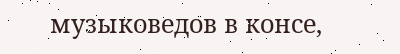музыковедов в консе,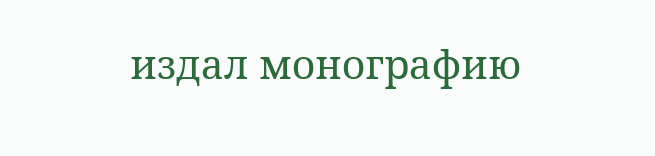издал монографию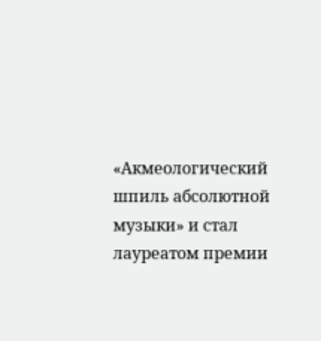«Акмеологический шпиль абсолютной музыки» и стал лауреатом премии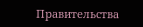Правительства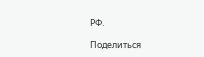РФ.

Поделиться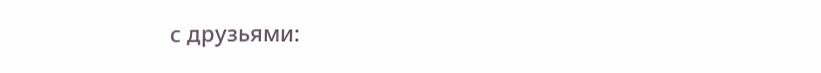с друзьями: